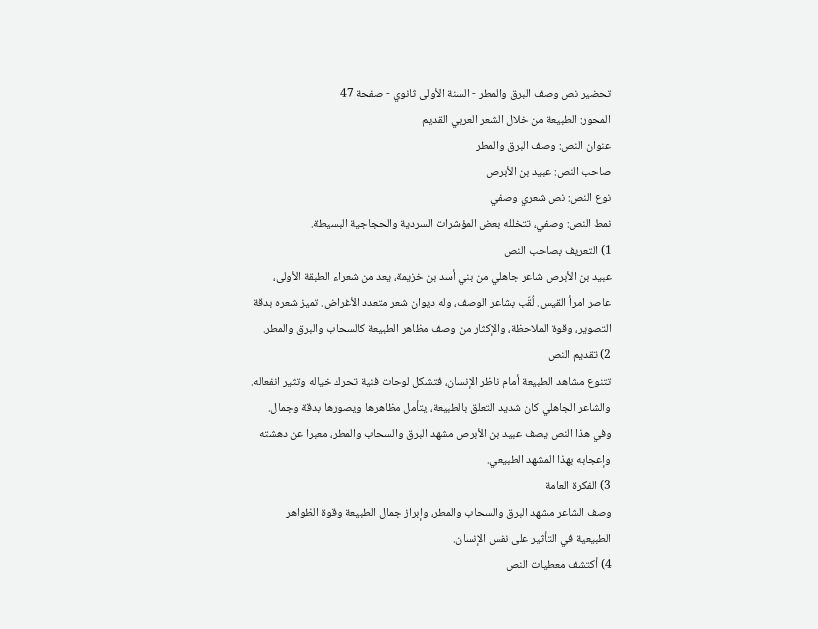تحضير نص وصف البرق والمطر - السنة الأولى ثانوي - صفحة 47
المحور: الطبيعة من خلال الشعر العربي القديم
عنوان النص: وصف البرق والمطر
صاحب النص: عبيد بن الأبرص
نوع النص: نص شعري وصفي
نمط النص: وصفي، تتخلله بعض المؤشرات السردية والحجاجية البسيطة.
1) التعريف بصاحب النص
عبيد بن الأبرص شاعر جاهلي من بني أسد بن خزيمة، يعد من شعراء الطبقة الأولى، عاصر امرأ القيس. لُقّب بشاعر الوصف، وله ديوان شعر متعدد الأغراض. تميز شعره بدقة التصوير، وقوة الملاحظة، والإكثار من وصف مظاهر الطبيعة كالسحاب والبرق والمطر.
2) تقديم النص
تتنوع مشاهد الطبيعة أمام ناظر الإنسان، فتشكل لوحات فنية تحرك خياله وتثير انفعاله. والشاعر الجاهلي كان شديد التعلق بالطبيعة، يتأمل مظاهرها ويصورها بدقة وجمال. وفي هذا النص يصف عبيد بن الأبرص مشهد البرق والسحاب والمطر، معبرا عن دهشته وإعجابه بهذا المشهد الطبيعي.
3) الفكرة العامة
وصف الشاعر مشهد البرق والسحاب والمطر، وإبراز جمال الطبيعة وقوة الظواهر الطبيعية في التأثير على نفس الإنسان.
4) أكتشف معطيات النص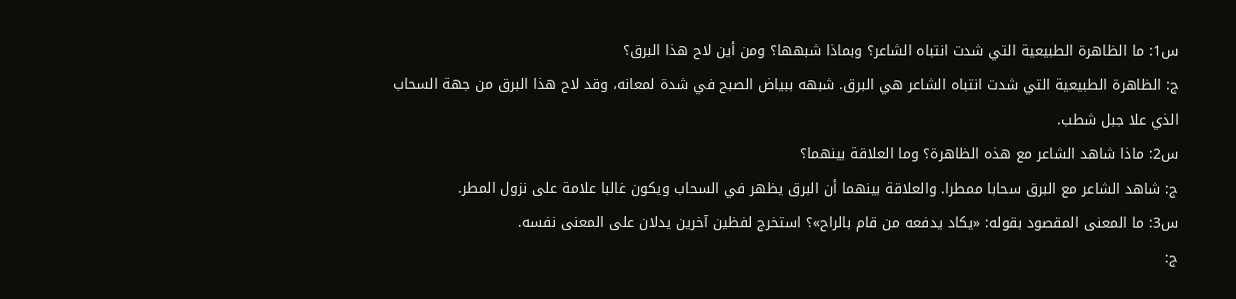س1: ما الظاهرة الطبيعية التي شدت انتباه الشاعر؟ وبماذا شبهها؟ ومن أين لاح هذا البرق؟
ج: الظاهرة الطبيعية التي شدت انتباه الشاعر هي البرق. شبهه ببياض الصبح في شدة لمعانه، وقد لاح هذا البرق من جهة السحاب الذي علا جبل شطب.
س2: ماذا شاهد الشاعر مع هذه الظاهرة؟ وما العلاقة بينهما؟
ج: شاهد الشاعر مع البرق سحابا ممطرا. والعلاقة بينهما أن البرق يظهر في السحاب ويكون غالبا علامة على نزول المطر.
س3: ما المعنى المقصود بقوله: «يكاد يدفعه من قام بالراح»؟ استخرج لفظين آخرين يدلان على المعنى نفسه.
ج: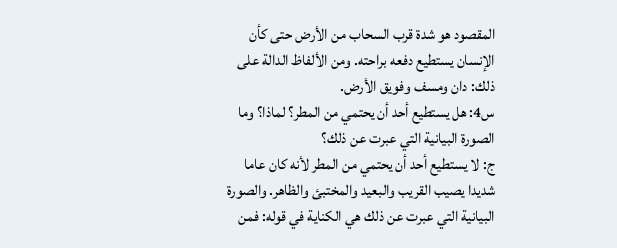المقصود هو شدة قرب السحاب من الأرض حتى كأن الإنسان يستطيع دفعه براحته. ومن الألفاظ الدالة على ذلك: دان ومسف وفويق الأرض.
س4: هل يستطيع أحد أن يحتمي من المطر؟ لماذا؟ وما الصورة البيانية التي عبرت عن ذلك؟
ج: لا يستطيع أحد أن يحتمي من المطر لأنه كان عاما شديدا يصيب القريب والبعيد والمختبئ والظاهر. والصورة البيانية التي عبرت عن ذلك هي الكناية في قوله: فمن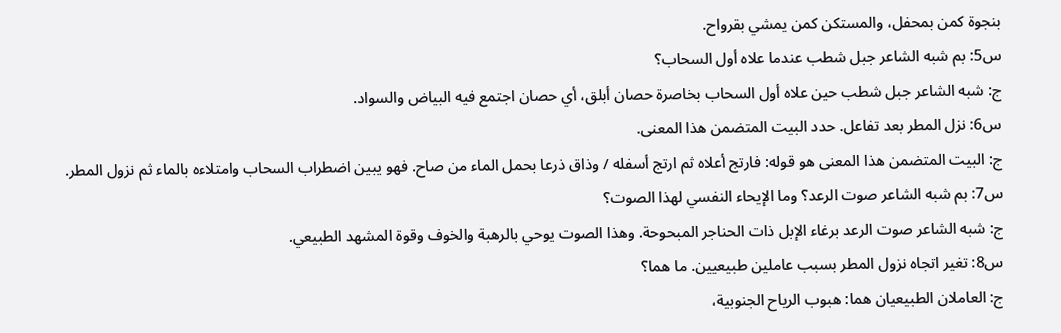بنجوة كمن بمحفل، والمستكن كمن يمشي بقرواح.
س5: بم شبه الشاعر جبل شطب عندما علاه أول السحاب؟
ج: شبه الشاعر جبل شطب حين علاه أول السحاب بخاصرة حصان أبلق، أي حصان اجتمع فيه البياض والسواد.
س6: نزل المطر بعد تفاعل. حدد البيت المتضمن هذا المعنى.
ج: البيت المتضمن هذا المعنى هو قوله: فارتج أعلاه ثم ارتج أسفله / وذاق ذرعا بحمل الماء من صاح. فهو يبين اضطراب السحاب وامتلاءه بالماء ثم نزول المطر.
س7: بم شبه الشاعر صوت الرعد؟ وما الإيحاء النفسي لهذا الصوت؟
ج: شبه الشاعر صوت الرعد برغاء الإبل ذات الحناجر المبحوحة. وهذا الصوت يوحي بالرهبة والخوف وقوة المشهد الطبيعي.
س8: تغير اتجاه نزول المطر بسبب عاملين طبيعيين. ما هما؟
ج: العاملان الطبيعيان هما: هبوب الرياح الجنوبية،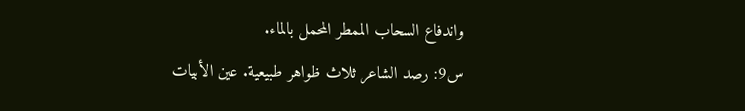واندفاع السحاب الممطر المحمل بالماء.
س9: رصد الشاعر ثلاث ظواهر طبيعية. عين الأبيات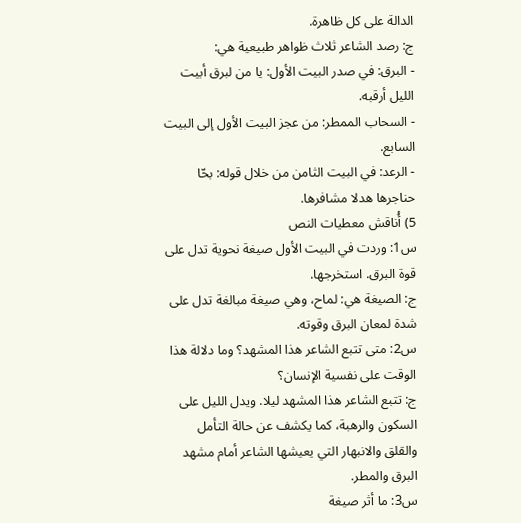الدالة على كل ظاهرة.
ج: رصد الشاعر ثلاث ظواهر طبيعية هي:
- البرق: في صدر البيت الأول: يا من لبرق أبيت الليل أرقبه.
- السحاب الممطر: من عجز البيت الأول إلى البيت السابع.
- الرعد: في البيت الثامن من خلال قوله: بحّا حناجرها هدلا مشافرها.
5) أُناقش معطيات النص
س1: وردت في البيت الأول صيغة نحوية تدل على قوة البرق. استخرجها.
ج: الصيغة هي: لماح، وهي صيغة مبالغة تدل على شدة لمعان البرق وقوته.
س2: متى تتبع الشاعر هذا المشهد؟ وما دلالة هذا الوقت على نفسية الإنسان؟
ج: تتبع الشاعر هذا المشهد ليلا. ويدل الليل على السكون والرهبة، كما يكشف عن حالة التأمل والقلق والانبهار التي يعيشها الشاعر أمام مشهد البرق والمطر.
س3: ما أثر صيغة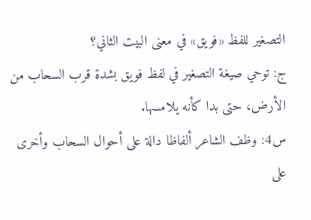التصغير للفظ «فويق» في معنى البيت الثاني؟
ج: توحي صيغة التصغير في لفظ فويق بشدة قرب السحاب من الأرض، حتى بدا كأنه يلامسها.
س4: وظف الشاعر ألفاظا دالة على أحوال السحاب وأخرى على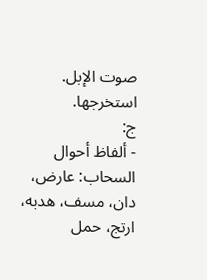صوت الإبل. استخرجها.
ج:
- ألفاظ أحوال السحاب: عارض، دان، مسف، هدبه، ارتج، حمل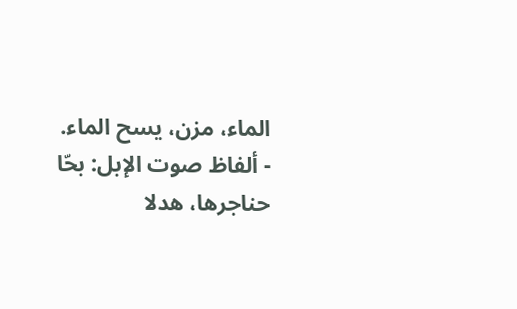الماء، مزن، يسح الماء.
- ألفاظ صوت الإبل: بحّا حناجرها، هدلا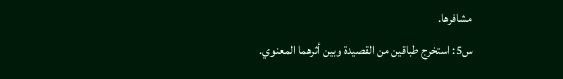مشافرها.
س5: استخرج طباقين من القصيدة وبين أثرهما المعنوي.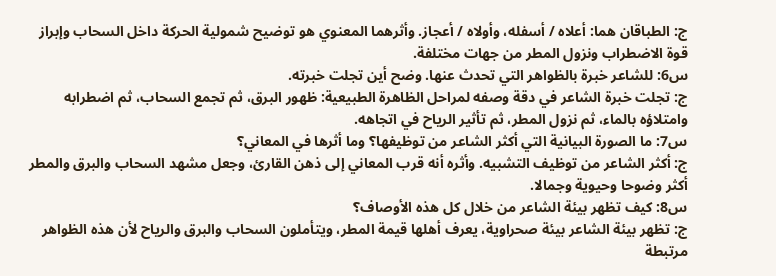ج: الطباقان هما: أعلاه / أسفله، وأولاه / أعجاز. وأثرهما المعنوي هو توضيح شمولية الحركة داخل السحاب وإبراز قوة الاضطراب ونزول المطر من جهات مختلفة.
س6: للشاعر خبرة بالظواهر التي تحدث عنها. وضح أين تجلت خبرته.
ج: تجلت خبرة الشاعر في دقة وصفه لمراحل الظاهرة الطبيعية: ظهور البرق، ثم تجمع السحاب، ثم اضطرابه وامتلاؤه بالماء، ثم نزول المطر، ثم تأثير الرياح في اتجاهه.
س7: ما الصورة البيانية التي أكثر الشاعر من توظيفها؟ وما أثرها في المعاني؟
ج: أكثر الشاعر من توظيف التشبيه. وأثره أنه قرب المعاني إلى ذهن القارئ، وجعل مشهد السحاب والبرق والمطر أكثر وضوحا وحيوية وجمالا.
س8: كيف تظهر بيئة الشاعر من خلال كل هذه الأوصاف؟
ج: تظهر بيئة الشاعر بيئة صحراوية، يعرف أهلها قيمة المطر، ويتأملون السحاب والبرق والرياح لأن هذه الظواهر مرتبطة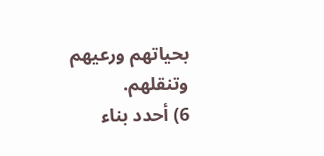بحياتهم ورعيهم وتنقلهم.
6) أحدد بناء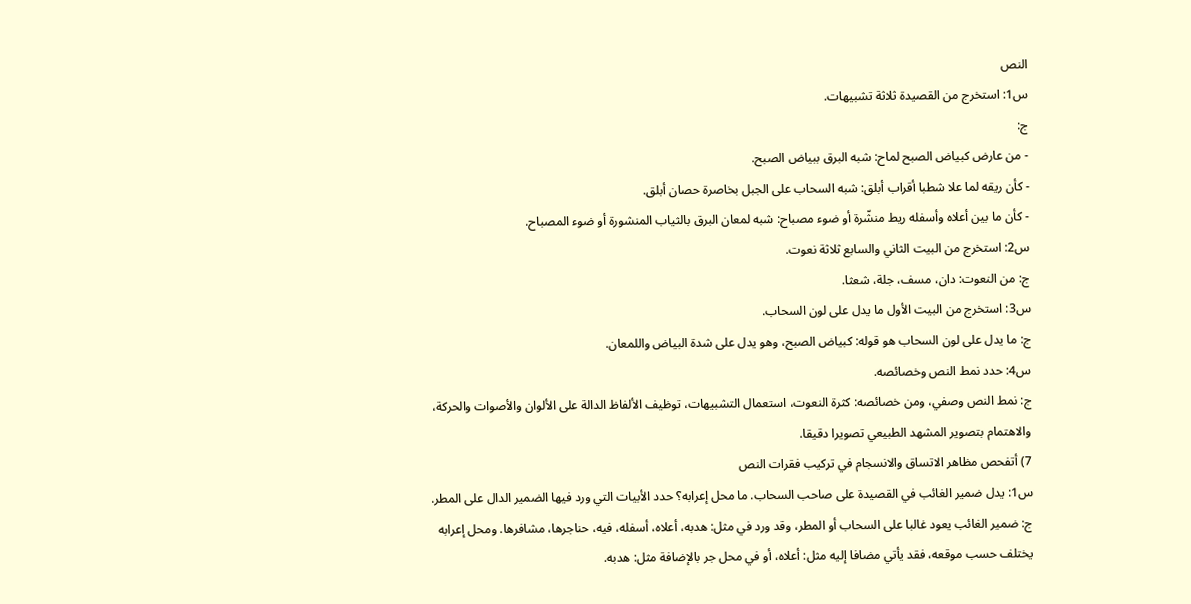النص
س1: استخرج من القصيدة ثلاثة تشبيهات.
ج:
- من عارض كبياض الصبح لماح: شبه البرق ببياض الصبح.
- كأن ريقه لما علا شطبا أقراب أبلق: شبه السحاب على الجبل بخاصرة حصان أبلق.
- كأن ما بين أعلاه وأسفله ريط منشّرة أو ضوء مصباح: شبه لمعان البرق بالثياب المنشورة أو ضوء المصباح.
س2: استخرج من البيت الثاني والسابع ثلاثة نعوت.
ج: من النعوت: دان، مسف، جلة، شعثا.
س3: استخرج من البيت الأول ما يدل على لون السحاب.
ج: ما يدل على لون السحاب هو قوله: كبياض الصبح، وهو يدل على شدة البياض واللمعان.
س4: حدد نمط النص وخصائصه.
ج: نمط النص وصفي، ومن خصائصه: كثرة النعوت، استعمال التشبيهات، توظيف الألفاظ الدالة على الألوان والأصوات والحركة، والاهتمام بتصوير المشهد الطبيعي تصويرا دقيقا.
7) أتفحص مظاهر الاتساق والانسجام في تركيب فقرات النص
س1: يدل ضمير الغائب في القصيدة على صاحب السحاب. ما محل إعرابه؟ حدد الأبيات التي ورد فيها الضمير الدال على المطر.
ج: ضمير الغائب يعود غالبا على السحاب أو المطر، وقد ورد في مثل: هدبه، أعلاه، أسفله، فيه، حناجرها، مشافرها. ومحل إعرابه يختلف حسب موقعه، فقد يأتي مضافا إليه مثل: أعلاه، أو في محل جر بالإضافة مثل: هدبه.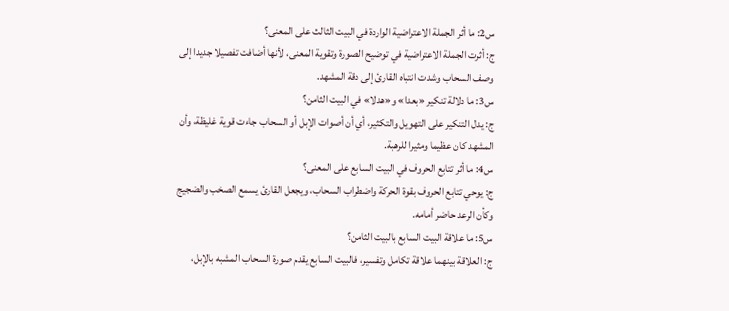س2: ما أثر الجملة الاعتراضية الواردة في البيت الثالث على المعنى؟
ج: أثرت الجملة الاعتراضية في توضيح الصورة وتقوية المعنى، لأنها أضافت تفصيلا جديدا إلى وصف السحاب وشدت انتباه القارئ إلى دقة المشهد.
س3: ما دلالة تنكير «بعدا» و«هدلا» في البيت الثامن؟
ج: يدل التنكير على التهويل والتكثير، أي أن أصوات الإبل أو السحاب جاءت قوية غليظة، وأن المشهد كان عظيما ومثيرا للرهبة.
س4: ما أثر تتابع الحروف في البيت السابع على المعنى؟
ج: يوحي تتابع الحروف بقوة الحركة واضطراب السحاب، ويجعل القارئ يسمع الصخب والضجيج وكأن الرعد حاضر أمامه.
س5: ما علاقة البيت السابع بالبيت الثامن؟
ج: العلاقة بينهما علاقة تكامل وتفسير، فالبيت السابع يقدم صورة السحاب المشبه بالإبل،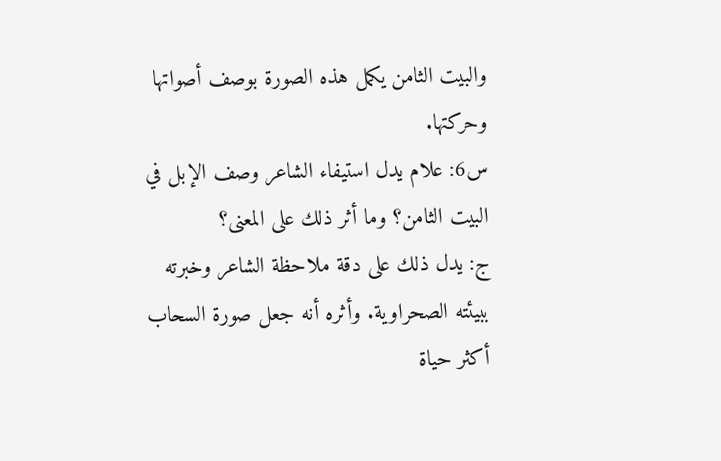والبيت الثامن يكمل هذه الصورة بوصف أصواتها وحركتها.
س6: علام يدل استيفاء الشاعر وصف الإبل في البيت الثامن؟ وما أثر ذلك على المعنى؟
ج: يدل ذلك على دقة ملاحظة الشاعر وخبرته ببيئته الصحراوية. وأثره أنه جعل صورة السحاب أكثر حياة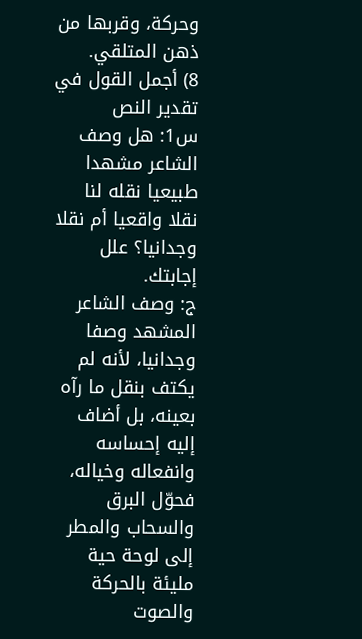وحركة، وقربها من ذهن المتلقي.
8) أجمل القول في تقدير النص
س1: هل وصف الشاعر مشهدا طبيعيا نقله لنا نقلا واقعيا أم نقلا وجدانيا؟ علل إجابتك.
ج: وصف الشاعر المشهد وصفا وجدانيا، لأنه لم يكتف بنقل ما رآه بعينه، بل أضاف إليه إحساسه وانفعاله وخياله، فحوّل البرق والسحاب والمطر إلى لوحة حية مليئة بالحركة والصوت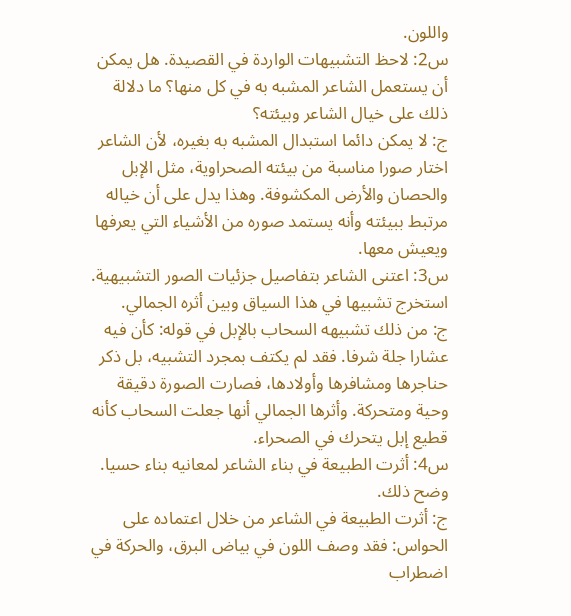واللون.
س2: لاحظ التشبيهات الواردة في القصيدة. هل يمكن أن يستعمل الشاعر المشبه به في كل منها؟ ما دلالة ذلك على خيال الشاعر وبيئته؟
ج: لا يمكن دائما استبدال المشبه به بغيره، لأن الشاعر اختار صورا مناسبة من بيئته الصحراوية، مثل الإبل والحصان والأرض المكشوفة. وهذا يدل على أن خياله مرتبط ببيئته وأنه يستمد صوره من الأشياء التي يعرفها ويعيش معها.
س3: اعتنى الشاعر بتفاصيل جزئيات الصور التشبيهية. استخرج تشبيها في هذا السياق وبين أثره الجمالي.
ج: من ذلك تشبيهه السحاب بالإبل في قوله: كأن فيه عشارا جلة شرفا. فقد لم يكتف بمجرد التشبيه، بل ذكر حناجرها ومشافرها وأولادها، فصارت الصورة دقيقة وحية ومتحركة. وأثرها الجمالي أنها جعلت السحاب كأنه قطيع إبل يتحرك في الصحراء.
س4: أثرت الطبيعة في بناء الشاعر لمعانيه بناء حسيا. وضح ذلك.
ج: أثرت الطبيعة في الشاعر من خلال اعتماده على الحواس: فقد وصف اللون في بياض البرق، والحركة في اضطراب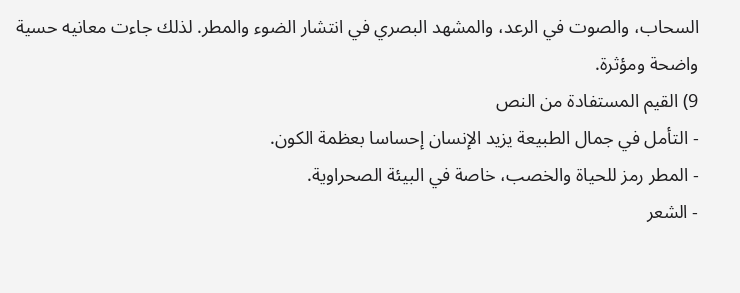السحاب، والصوت في الرعد، والمشهد البصري في انتشار الضوء والمطر. لذلك جاءت معانيه حسية واضحة ومؤثرة.
9) القيم المستفادة من النص
- التأمل في جمال الطبيعة يزيد الإنسان إحساسا بعظمة الكون.
- المطر رمز للحياة والخصب، خاصة في البيئة الصحراوية.
- الشعر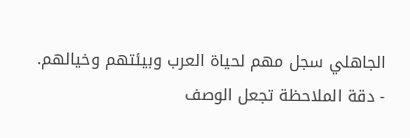الجاهلي سجل مهم لحياة العرب وبيئتهم وخيالهم.
- دقة الملاحظة تجعل الوصف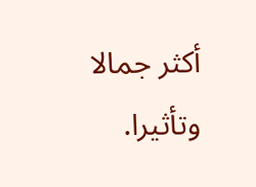أكثر جمالا وتأثيرا.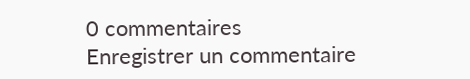0 commentaires
Enregistrer un commentaire